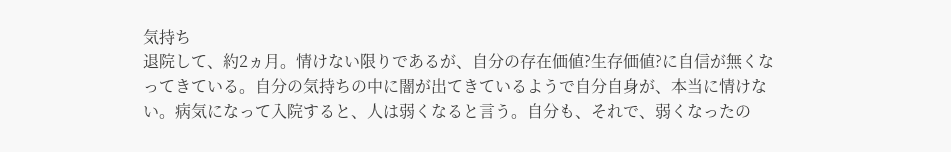気持ち
退院して、約2ヵ月。情けない限りであるが、自分の存在価値?生存価値?に自信が無くなってきている。自分の気持ちの中に闇が出てきているようで自分自身が、本当に情けない。病気になって入院すると、人は弱くなると言う。自分も、それで、弱くなったの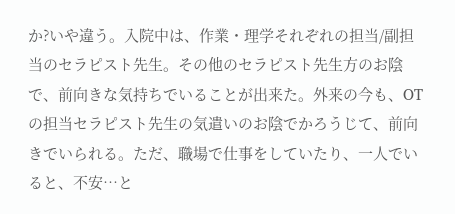か?いや違う。入院中は、作業・理学それぞれの担当/副担当のセラピスト先生。その他のセラピスト先生方のお陰で、前向きな気持ちでいることが出来た。外来の今も、OTの担当セラピスト先生の気遣いのお陰でかろうじて、前向きでいられる。ただ、職場で仕事をしていたり、一人でいると、不安…と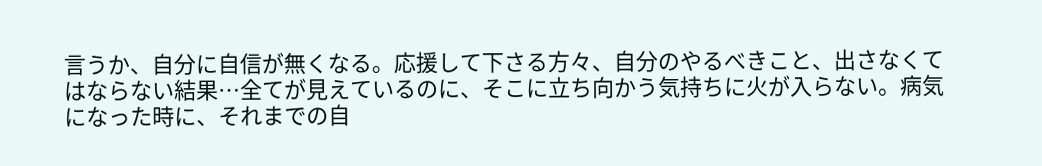言うか、自分に自信が無くなる。応援して下さる方々、自分のやるべきこと、出さなくてはならない結果…全てが見えているのに、そこに立ち向かう気持ちに火が入らない。病気になった時に、それまでの自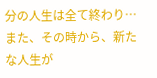分の人生は全て終わり…また、その時から、新たな人生が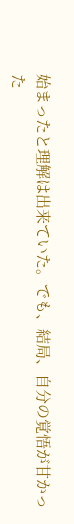始まったと理解は出来ていた。でも、結局、自分の覚悟が甘かった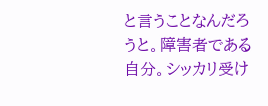と言うことなんだろうと。障害者である自分。シッカリ受け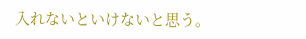入れないといけないと思う。